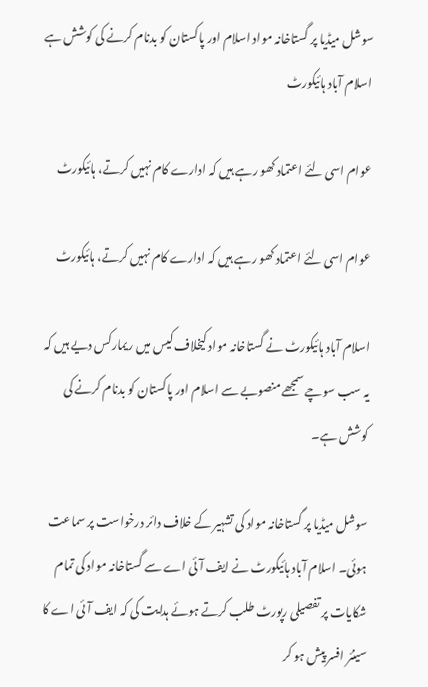سوشل میڈیا پر گستاخانہ مواد اسلام اور پاکستان کو بدنام کرنے کی کوشش ہے اسلام آباد ہائیکورٹ

عوام اسی لئے اعتماد کھو رہے ہیں کہ ادارے کام نہیں کرتے، ہائیکورٹ

عوام اسی لئے اعتماد کھو رہے ہیں کہ ادارے کام نہیں کرتے، ہائیکورٹ

اسلام آباد ہائیکورٹ نے گستاخانہ مواد کیخلاف کیس میں ریمارکس دیے ہیں کہ یہ سب سوچے سمجھے منصوبے سے اسلام اور پاکستان کو بدنام کرنے کی کوشش ہے۔

سوشل میڈیا پر گستاخانہ مواد کی تشہیر کے خلاف دائر درخواست پر سماعت ہوئی۔ اسلام آباد ہائیکورٹ نے ایف آئی اے سے گستاخانہ مواد کی تمام شکایات پر تفصیلی رپورٹ طلب کرتے ہوئے ہدایت کی کہ ایف آئی اے کا سینئر افسر پیش ہو کر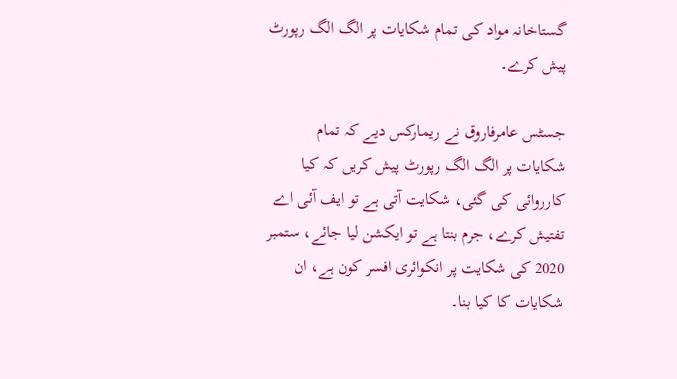گستاخانہ مواد کی تمام شکایات پر الگ الگ رپورٹ پیش کرے۔

جسٹس عامرفاروق نے ریمارکس دیے کہ تمام شکایات پر الگ الگ رپورٹ پیش کریں کہ کیا کارروائی کی گئی، شکایت آتی ہے تو ایف آئی اے تفتیش کرے، جرم بنتا ہے تو ایکشن لیا جائے، ستمبر 2020 کی شکایت پر انکوائری افسر کون ہے، ان شکایات کا کیا بنا۔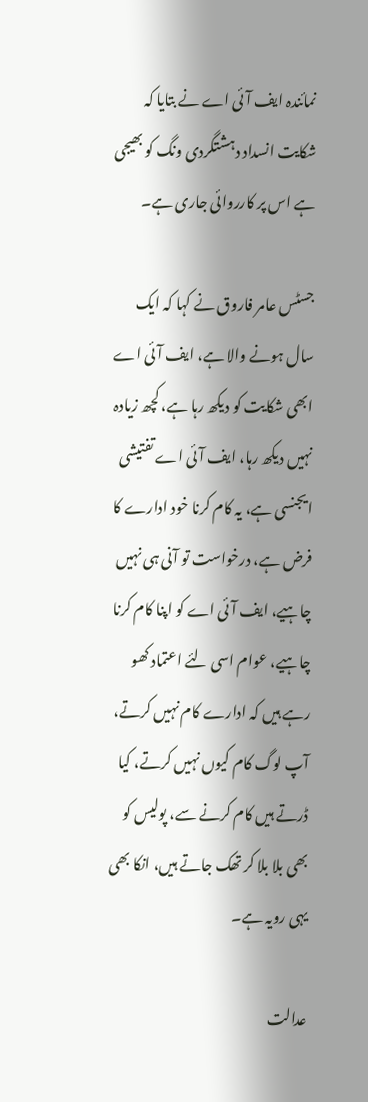نمائندہ ایف آئی اے نے بتایا کہ شکایت انسداد دہشتگردی ونگ کو بھیجی ہے اس پر کارروائی جاری ہے۔

جسٹس عامر فاروق نے کہا کہ ایک سال ہونے والا ہے، ایف آئی اے ابھی شکایت کو دیکھ رہا ہے، کچھ زیادہ نہیں دیکھ رہا، ایف آئی اے تفتیشی ایجنسی ہے، یہ کام کرنا خود ادارے کا فرض ہے، درخواست تو آنی ہی نہیں چاہیے، ایف آئی اے کو اپنا کام کرنا چاہیے، عوام اسی لئے اعتماد کھو رہے ہیں کہ ادارے کام نہیں کرتے، آپ لوگ کام کیوں نہیں کرتے، کیا ڈرتے ہیں کام کرنے سے، پولیس کو بھی بلا بلا کر تھک جاتے ہیں، انکا بھی یہی رویہ ہے۔

عدالت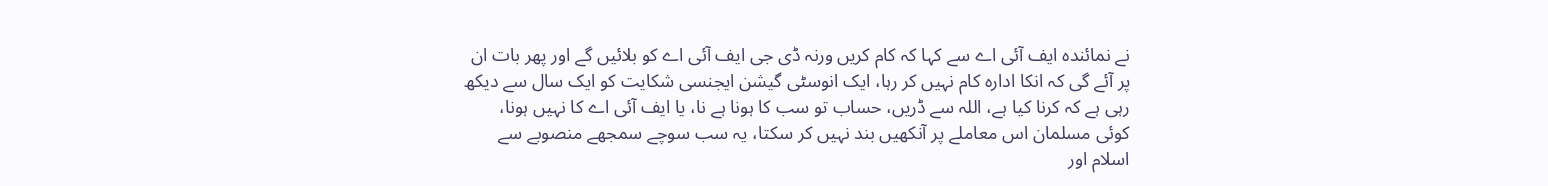نے نمائندہ ایف آئی اے سے کہا کہ کام کریں ورنہ ڈی جی ایف آئی اے کو بلائیں گے اور پھر بات ان پر آئے گی کہ انکا ادارہ کام نہیں کر رہا، ایک انوسٹی گیشن ایجنسی شکایت کو ایک سال سے دیکھ رہی ہے کہ کرنا کیا ہے، اللہ سے ڈریں، حساب تو سب کا ہونا ہے نا، یا ایف آئی اے کا نہیں ہونا، کوئی مسلمان اس معاملے پر آنکھیں بند نہیں کر سکتا، یہ سب سوچے سمجھے منصوبے سے اسلام اور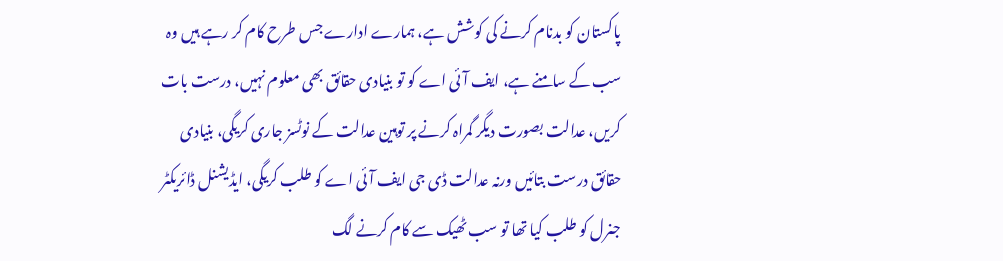پاکستان کو بدنام کرنے کی کوشش ہے، ہمارے ادارے جس طرح کام کر رہے ہیں وہ سب کے سامنے ہے، ایف آئی اے کو تو بنیادی حقائق بھی معلوم نہیں، درست بات کریں، عدالت بصورت دیگر گمراہ کرنے پر توہین عدالت کے نوٹسز جاری کریگی، بنیادی حقائق درست بتائیں ورنہ عدالت ڈی جی ایف آئی اے کو طلب کریگی، ایڈیشنل ڈائریکٹر جنرل کو طلب کیا تھا تو سب ٹھیک سے کام کرنے لگ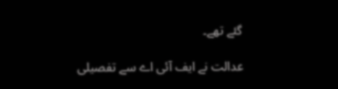گئے تھے۔

عدالت نے ایف آئی اے سے تفصیلی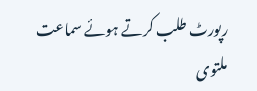رپورٹ طلب کرتے ہوئے سماعت ملتوی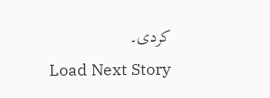کردی۔
Load Next Story